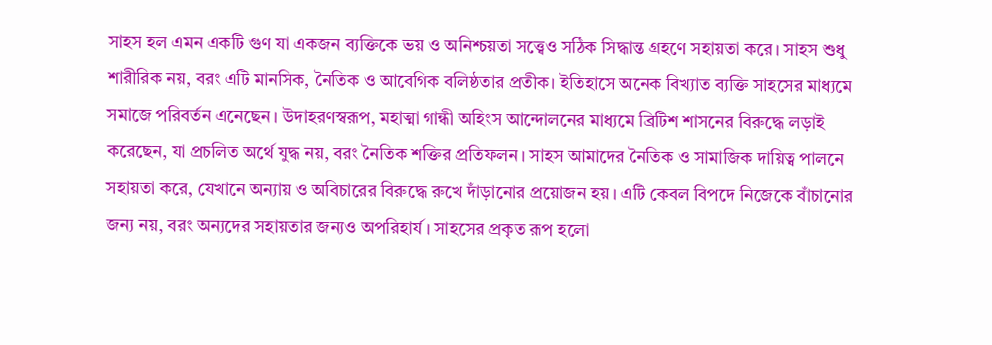সাহস হল এমন একটি গুণ যা একজন ব্যক্তিকে ভয় ও অনিশ্চয়তা সত্ত্বেও সঠিক সিদ্ধান্ত গ্রহণে সহায়তা করে। সাহস শুধু শারীরিক নয়, বরং এটি মানসিক, নৈতিক ও আবেগিক বলিষ্ঠতার প্রতীক। ইতিহাসে অনেক বিখ্যাত ব্যক্তি সাহসের মাধ্যমে সমাজে পরিবর্তন এনেছেন। উদাহরণস্বরূপ, মহাত্মা গান্ধী অহিংস আন্দোলনের মাধ্যমে ব্রিটিশ শাসনের বিরুদ্ধে লড়াই করেছেন, যা প্রচলিত অর্থে যুদ্ধ নয়, বরং নৈতিক শক্তির প্রতিফলন। সাহস আমাদের নৈতিক ও সামাজিক দায়িত্ব পালনে সহায়তা করে, যেখানে অন্যায় ও অবিচারের বিরুদ্ধে রুখে দাঁড়ানোর প্রয়োজন হয়। এটি কেবল বিপদে নিজেকে বাঁচানোর জন্য নয়, বরং অন্যদের সহায়তার জন্যও অপরিহার্য। সাহসের প্রকৃত রূপ হলো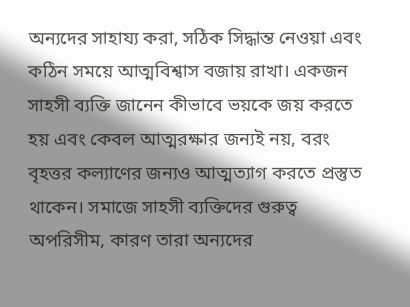অন্যদের সাহায্য করা, সঠিক সিদ্ধান্ত নেওয়া এবং কঠিন সময়ে আত্মবিশ্বাস বজায় রাখা। একজন সাহসী ব্যক্তি জানেন কীভাবে ভয়কে জয় করতে হয় এবং কেবল আত্মরক্ষার জন্যই নয়, বরং বৃহত্তর কল্যাণের জন্যও আত্মত্যাগ করতে প্রস্তুত থাকেন। সমাজে সাহসী ব্যক্তিদের গুরুত্ব অপরিসীম, কারণ তারা অন্যদের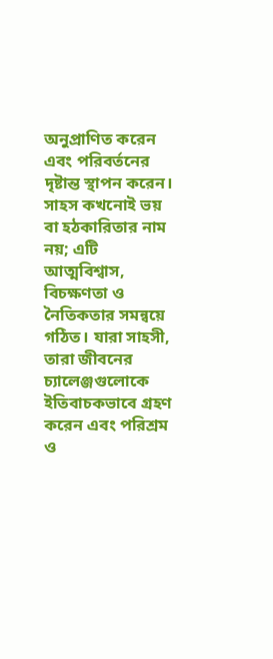অনুপ্রাণিত করেন এবং পরিবর্তনের দৃষ্টান্ত স্থাপন করেন। সাহস কখনোই ভয় বা হঠকারিতার নাম নয়; এটি আত্মবিশ্বাস, বিচক্ষণতা ও নৈতিকতার সমন্বয়ে গঠিত। যারা সাহসী, তারা জীবনের চ্যালেঞ্জগুলোকে ইতিবাচকভাবে গ্রহণ করেন এবং পরিশ্রম ও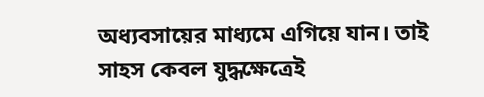অধ্যবসায়ের মাধ্যমে এগিয়ে যান। তাই সাহস কেবল যুদ্ধক্ষেত্রেই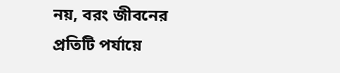নয়, বরং জীবনের প্রতিটি পর্যায়ে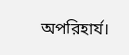অপরিহার্য।